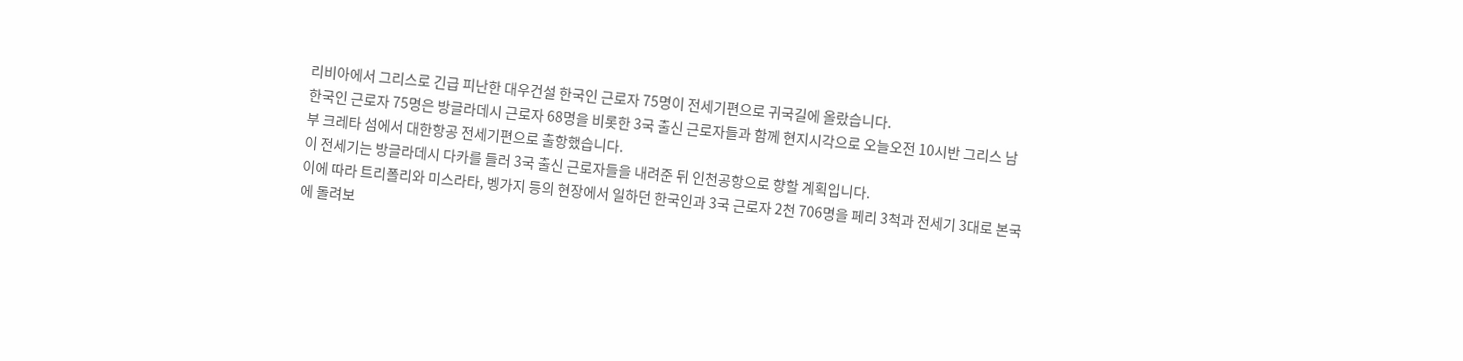리비아에서 그리스로 긴급 피난한 대우건설 한국인 근로자 75명이 전세기편으로 귀국길에 올랐습니다.
한국인 근로자 75명은 방글라데시 근로자 68명을 비롯한 3국 출신 근로자들과 함께 현지시각으로 오늘오전 10시반 그리스 남부 크레타 섬에서 대한항공 전세기편으로 출항했습니다.
이 전세기는 방글라데시 다카를 들러 3국 출신 근로자들을 내려준 뒤 인천공항으로 향할 계획입니다.
이에 따라 트리폴리와 미스라타, 벵가지 등의 현장에서 일하던 한국인과 3국 근로자 2천 706명을 페리 3척과 전세기 3대로 본국에 돌려보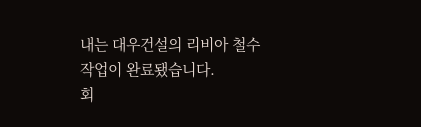내는 대우건설의 리비아 철수작업이 완료됐습니다.
회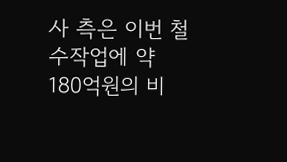사 측은 이번 철수작업에 약 180억원의 비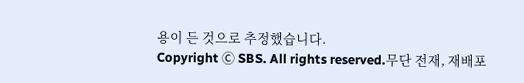용이 든 것으로 추정했습니다.
Copyright Ⓒ SBS. All rights reserved.무단 전재, 재배포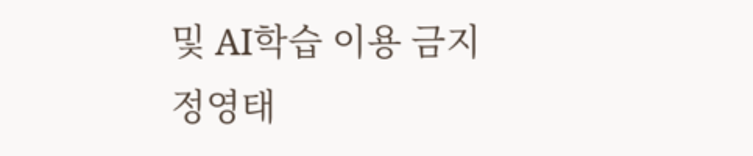및 AI학습 이용 금지
정영태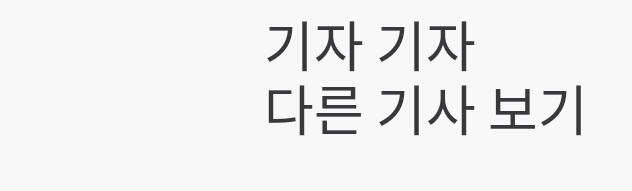기자 기자
다른 기사 보기